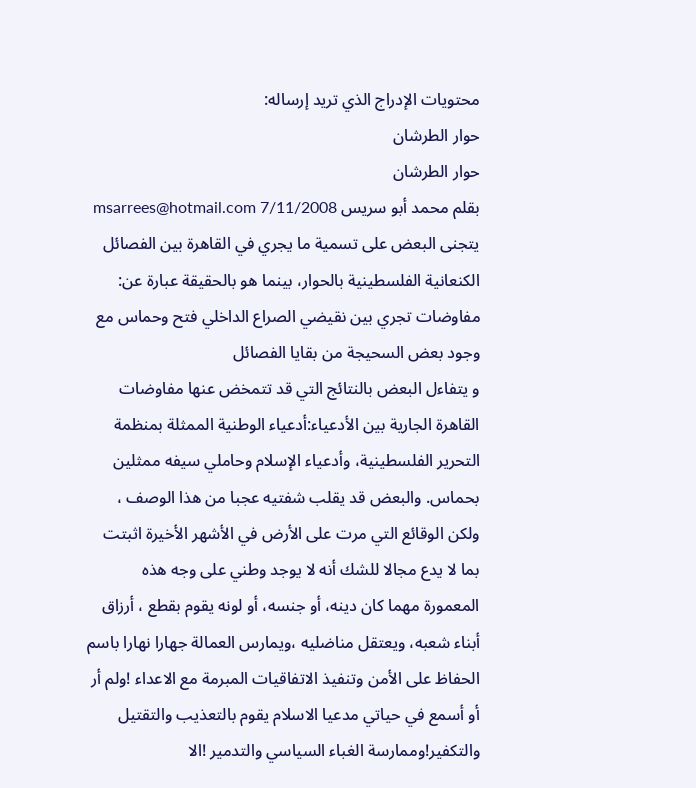محتويات الإدراج الذي تريد إرساله:
حوار الطرشان
حوار الطرشان
بقلم محمد أبو سريس msarrees@hotmail.com 7/11/2008
يتجنى البعض على تسمية ما يجري في القاهرة بين الفصائل الكنعانية الفلسطينية بالحوار، بينما هو بالحقيقة عبارة عن: مفاوضات تجري بين نقيضي الصراع الداخلي فتح وحماس مع وجود بعض السحيجة من بقايا الفصائل
و يتفاءل البعض بالنتائج التي قد تتمخض عنها مفاوضات القاهرة الجارية بين الأدعياء:أدعياء الوطنية الممثلة بمنظمة التحرير الفلسطينية، وأدعياء الإسلام وحاملي سيفه ممثلين بحماس. والبعض قد يقلب شفتيه عجبا من هذا الوصف ، ولكن الوقائع التي مرت على الأرض في الأشهر الأخيرة اثبتت بما لا يدع مجالا للشك أنه لا يوجد وطني على وجه هذه المعمورة مهما كان دينه، أو جنسه، أو لونه يقوم بقطع ، أرزاق أبناء شعبه، ويعتقل مناضليه ،ويمارس العمالة جهارا نهارا باسم الحفاظ على الأمن وتنفيذ الاتفاقيات المبرمة مع الاعداء !ولم أر أو أسمع في حياتي مدعيا الاسلام يقوم بالتعذيب والتقتيل والتكفير!وممارسة الغباء السياسي والتدمير !الا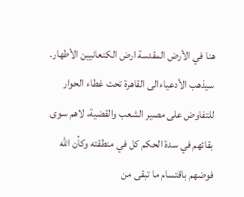هنا في الأرض المقدسة ارض الكنعانيين الأطهار.
سيذهب الأدعياءالى القاهرة تحت غطاء الحوار للتفاوض على مصير الشعب والقضية، لاهم سوى بقائهم في سدة الحكم كل في منطقته وكأن الله فوضهم باقتسام ما تبقى من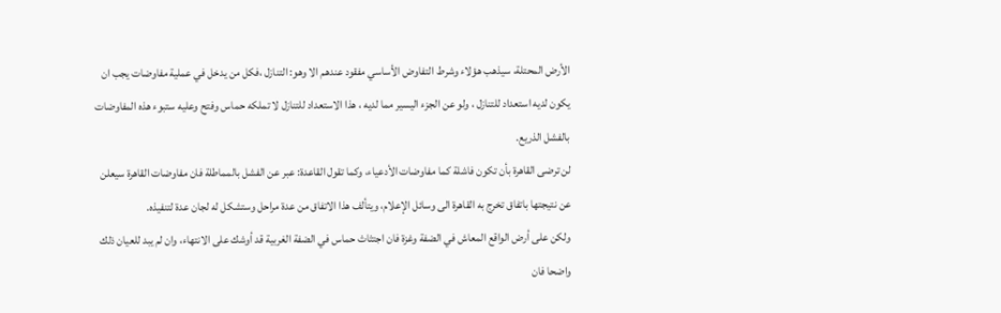الأرض المحتلة، سيذهب هؤلاء وشرط التفاوض الأساسي مفقود عندهم الا وهو: التنازل ،فكل من يدخل في عملية مفاوضات يجب ان يكون لديه استعداد للتنازل ، ولو عن الجزء اليسير مما لديه ، هذا الاستعداد للتنازل لا تملكه حماس وفتح وعليه ستبوء هذه المفاوضات بالفشل الذريع.
لن ترضى القاهرة بأن تكون فاشلة كما مفاوضات الأدعياء، وكما تقول القاعدة: عبر عن الفشل بالمماطلة فان مفاوضات القاهرة سيعلن عن نتيجتها باتفاق تخرج به القاهرة الى وسائل الإعلام، ويتألف هذا الاتفاق من عدة مراحل وستشكل له لجان عدة لتنفيذه.
ولكن على أرض الواقع المعاش في الضفة وغزة فان اجتثاث حماس في الضفة الغربية قد أوشك على الانتهاء، وان لم يبد للعيان ذلك واضحا فان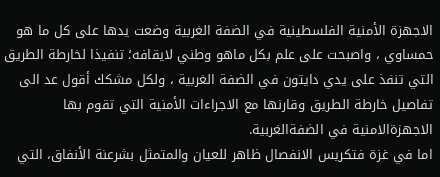الاجهزة الأمنية الفلسطينية في الضفة الغربية وضعت يدها على كل ما هو حمساوي ، واصبحت على علم بكل ماهو وطني لايقافه؛ تنفيذا لخارطة الطريق التي تنفذ على يدي دايتون في الضفة الغربية ، ولكل مشكك أقول عد الى تفاصيل خارطة الطريق وقارنها مع الاجراءات الأمنية التي تقوم بها الاجهزةالامنية في الضفةالغربية.
اما في غزة فتكريس الانفصال ظاهر للعيان والمتمثل بشرعنة الأنفاق، التي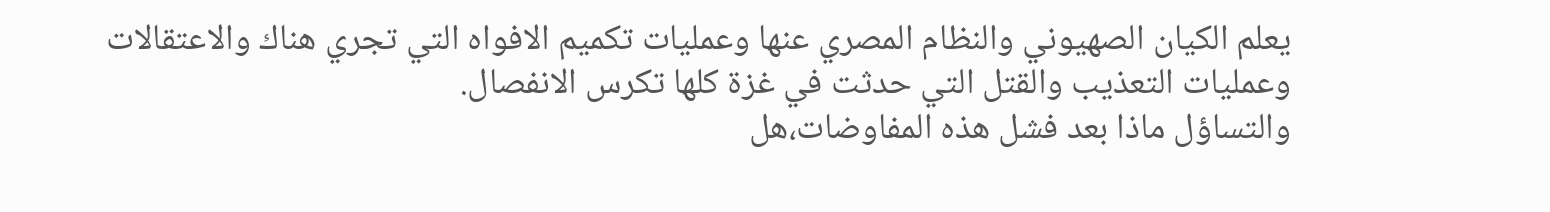يعلم الكيان الصهيوني والنظام المصري عنها وعمليات تكميم الافواه التي تجري هناك والاعتقالات وعمليات التعذيب والقتل التي حدثت في غزة كلها تكرس الانفصال.
والتساؤل ماذا بعد فشل هذه المفاوضات،هل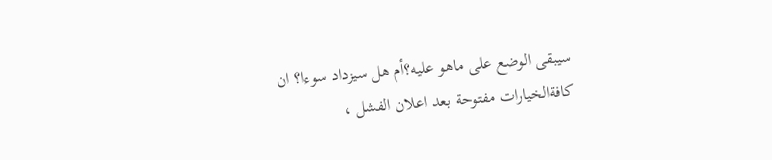سيبقى الوضع على ماهو عليه؟أم هل سيزداد سوءا؟ ان كافةالخيارات مفتوحة بعد اعلان الفشل ،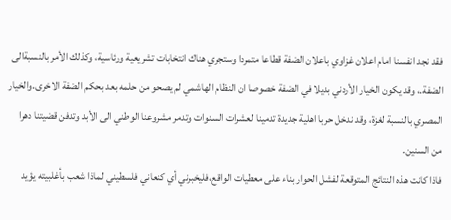فقد نجد انفسنا امام اعلان غزاوي باعلان الضفة قطاعا متمردا وستجري هناك انتخابات تشريعية ورئاسية، وكذلك الأمر بالنسبةالى الضفة.، وقد يكون الخيار الأردني بديلا في الضفة خصوصا ان النظام الهاشمي لم يصحو من حلمه بعد بحكم الضفة الاخرى.والخيار المصري بالنسبة لغزة، وقد ندخل حربا اهلية جديدة تدمينا لعشرات السنوات وتدمر مشروعنا الوطني الى الأبد وتدفن قضيتنا دهرا من السنين.
فاذا كانت هذه النتائج المتوقعة لفشل الحوار بناء على معطيات الواقع،فليخبرني أي كنعاني فلسطيني لماذا شعب بأغلبيته يؤيد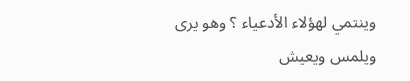وينتمي لهؤلاء الأدعياء ؟ وهو يرى ويلمس ويعيش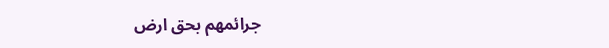جرائمهم بحق ارض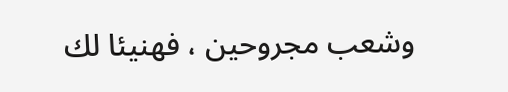وشعب مجروحين ، فهنيئا لك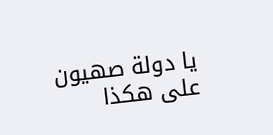يا دولة صهيون على هكذا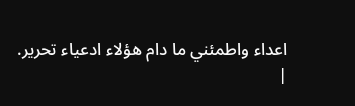اعداء واطمئني ما دام هؤلاء ادعياء تحرير.
|